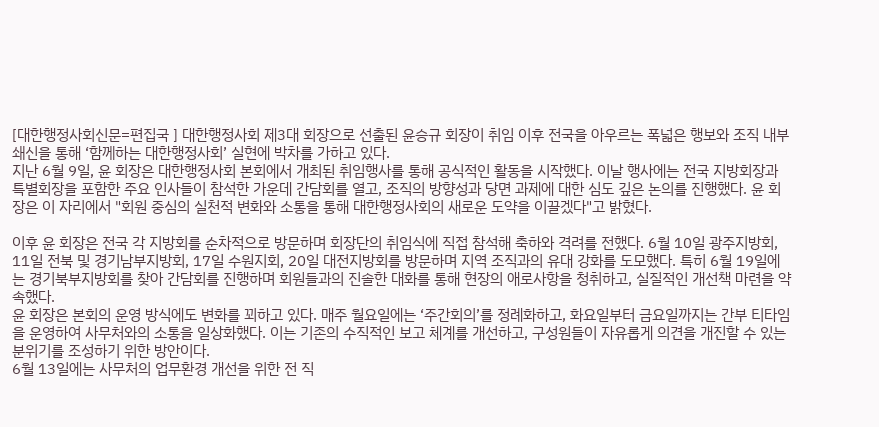[대한행정사회신문=편집국 ] 대한행정사회 제3대 회장으로 선출된 윤승규 회장이 취임 이후 전국을 아우르는 폭넓은 행보와 조직 내부 쇄신을 통해 ‘함께하는 대한행정사회’ 실현에 박차를 가하고 있다.
지난 6월 9일, 윤 회장은 대한행정사회 본회에서 개최된 취임행사를 통해 공식적인 활동을 시작했다. 이날 행사에는 전국 지방회장과 특별회장을 포함한 주요 인사들이 참석한 가운데 간담회를 열고, 조직의 방향성과 당면 과제에 대한 심도 깊은 논의를 진행했다. 윤 회장은 이 자리에서 "회원 중심의 실천적 변화와 소통을 통해 대한행정사회의 새로운 도약을 이끌겠다"고 밝혔다.

이후 윤 회장은 전국 각 지방회를 순차적으로 방문하며 회장단의 취임식에 직접 참석해 축하와 격려를 전했다. 6월 10일 광주지방회, 11일 전북 및 경기남부지방회, 17일 수원지회, 20일 대전지방회를 방문하며 지역 조직과의 유대 강화를 도모했다. 특히 6월 19일에는 경기북부지방회를 찾아 간담회를 진행하며 회원들과의 진솔한 대화를 통해 현장의 애로사항을 청취하고, 실질적인 개선책 마련을 약속했다.
윤 회장은 본회의 운영 방식에도 변화를 꾀하고 있다. 매주 월요일에는 ‘주간회의’를 정례화하고, 화요일부터 금요일까지는 간부 티타임을 운영하여 사무처와의 소통을 일상화했다. 이는 기존의 수직적인 보고 체계를 개선하고, 구성원들이 자유롭게 의견을 개진할 수 있는 분위기를 조성하기 위한 방안이다.
6월 13일에는 사무처의 업무환경 개선을 위한 전 직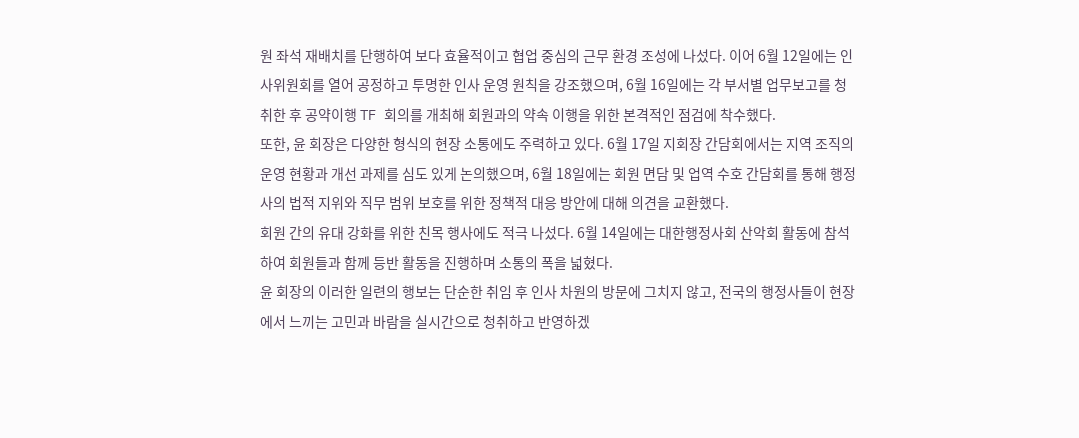원 좌석 재배치를 단행하여 보다 효율적이고 협업 중심의 근무 환경 조성에 나섰다. 이어 6월 12일에는 인사위원회를 열어 공정하고 투명한 인사 운영 원칙을 강조했으며, 6월 16일에는 각 부서별 업무보고를 청취한 후 공약이행 TF 회의를 개최해 회원과의 약속 이행을 위한 본격적인 점검에 착수했다.
또한, 윤 회장은 다양한 형식의 현장 소통에도 주력하고 있다. 6월 17일 지회장 간담회에서는 지역 조직의 운영 현황과 개선 과제를 심도 있게 논의했으며, 6월 18일에는 회원 면담 및 업역 수호 간담회를 통해 행정사의 법적 지위와 직무 범위 보호를 위한 정책적 대응 방안에 대해 의견을 교환했다.
회원 간의 유대 강화를 위한 친목 행사에도 적극 나섰다. 6월 14일에는 대한행정사회 산악회 활동에 참석하여 회원들과 함께 등반 활동을 진행하며 소통의 폭을 넓혔다.
윤 회장의 이러한 일련의 행보는 단순한 취임 후 인사 차원의 방문에 그치지 않고, 전국의 행정사들이 현장에서 느끼는 고민과 바람을 실시간으로 청취하고 반영하겠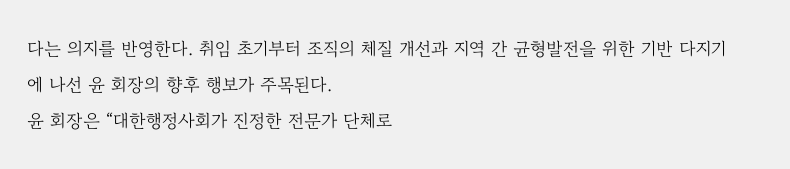다는 의지를 반영한다. 취임 초기부터 조직의 체질 개선과 지역 간 균형발전을 위한 기반 다지기에 나선 윤 회장의 향후 행보가 주목된다.
윤 회장은 “대한행정사회가 진정한 전문가 단체로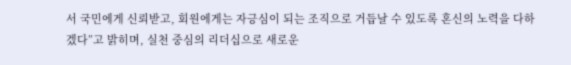서 국민에게 신뢰받고, 회원에게는 자긍심이 되는 조직으로 거듭날 수 있도록 혼신의 노력을 다하겠다”고 밝히며, 실천 중심의 리더십으로 새로운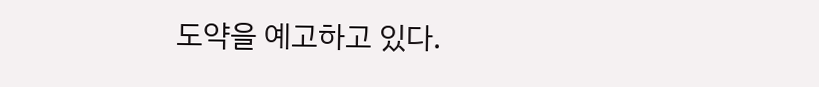도약을 예고하고 있다.